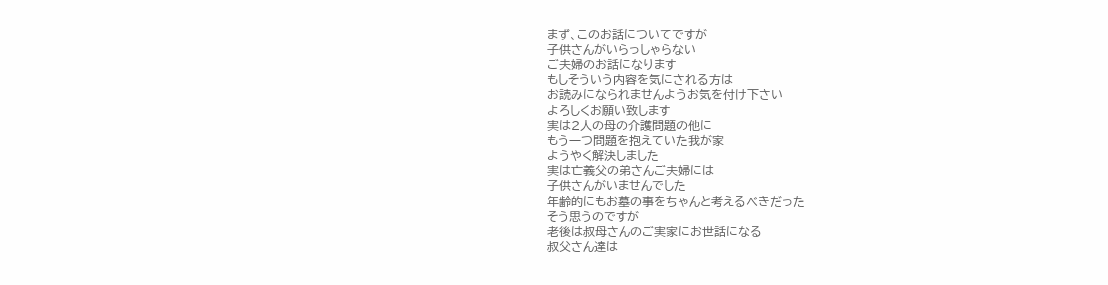まず、このお話についてですが
子供さんがいらっしゃらない
ご夫婦のお話になります
もしそういう内容を気にされる方は
お読みになられませんようお気を付け下さい
よろしくお願い致します
実は2人の母の介護問題の他に
もう一つ問題を抱えていた我が家
ようやく解決しました
実は亡義父の弟さんご夫婦には
子供さんがいませんでした
年齢的にもお墓の事をちゃんと考えるべきだった
そう思うのですが
老後は叔母さんのご実家にお世話になる
叔父さん達は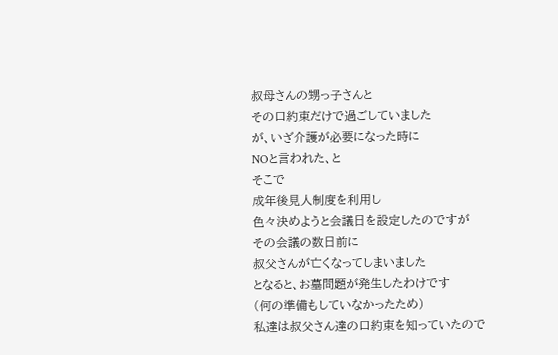叔母さんの甥っ子さんと
その口約束だけで過ごしていました
が、いざ介護が必要になった時に
NOと言われた、と
そこで
成年後見人制度を利用し
色々決めようと会議日を設定したのですが
その会議の数日前に
叔父さんが亡くなってしまいました
となると、お墓問題が発生したわけです
(何の準備もしていなかったため)
私達は叔父さん達の口約束を知っていたので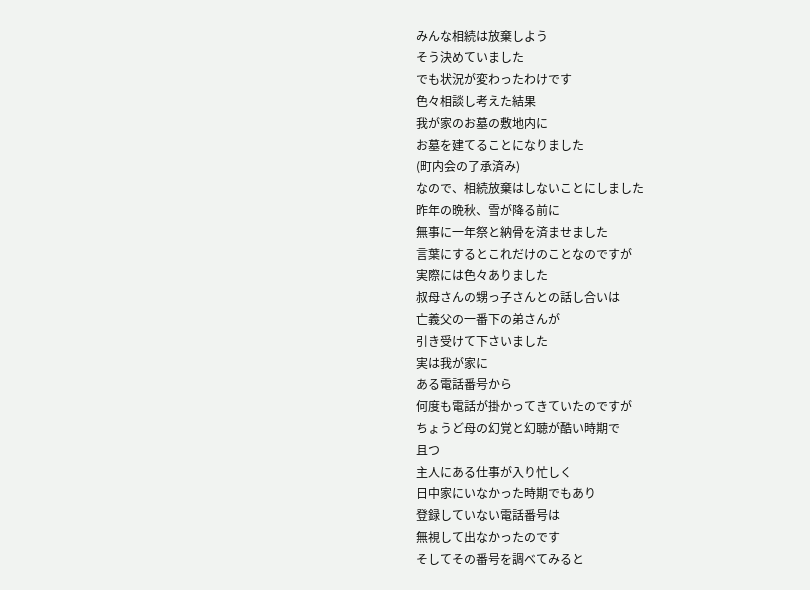みんな相続は放棄しよう
そう決めていました
でも状況が変わったわけです
色々相談し考えた結果
我が家のお墓の敷地内に
お墓を建てることになりました
(町内会の了承済み)
なので、相続放棄はしないことにしました
昨年の晩秋、雪が降る前に
無事に一年祭と納骨を済ませました
言葉にするとこれだけのことなのですが
実際には色々ありました
叔母さんの甥っ子さんとの話し合いは
亡義父の一番下の弟さんが
引き受けて下さいました
実は我が家に
ある電話番号から
何度も電話が掛かってきていたのですが
ちょうど母の幻覚と幻聴が酷い時期で
且つ
主人にある仕事が入り忙しく
日中家にいなかった時期でもあり
登録していない電話番号は
無視して出なかったのです
そしてその番号を調べてみると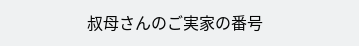叔母さんのご実家の番号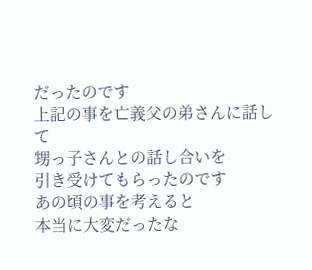だったのです
上記の事を亡義父の弟さんに話して
甥っ子さんとの話し合いを
引き受けてもらったのです
あの頃の事を考えると
本当に大変だったな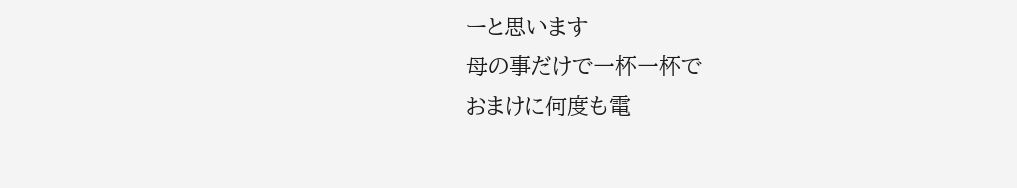ーと思います
母の事だけで一杯一杯で
おまけに何度も電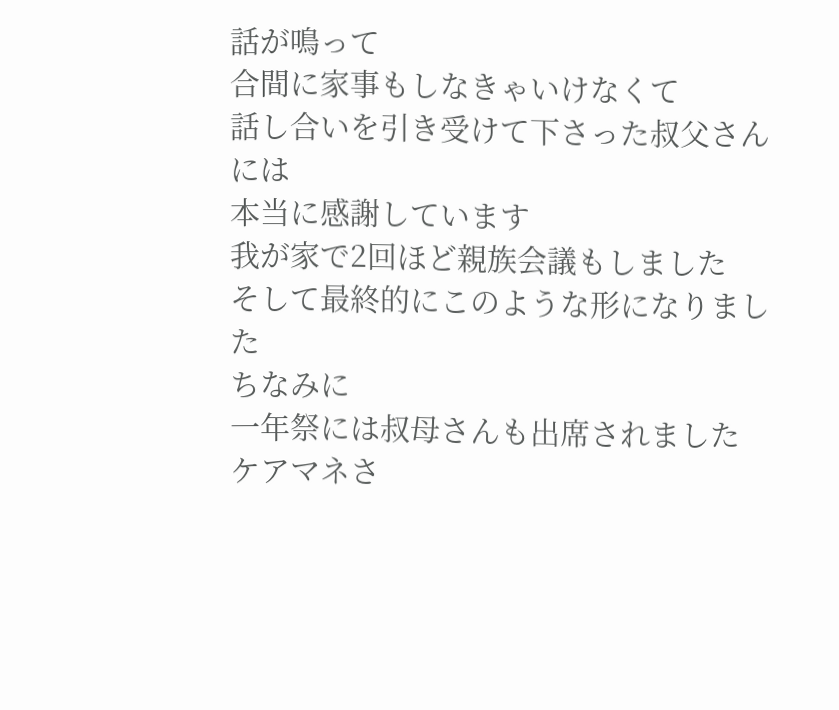話が鳴って
合間に家事もしなきゃいけなくて
話し合いを引き受けて下さった叔父さんには
本当に感謝しています
我が家で2回ほど親族会議もしました
そして最終的にこのような形になりました
ちなみに
一年祭には叔母さんも出席されました
ケアマネさ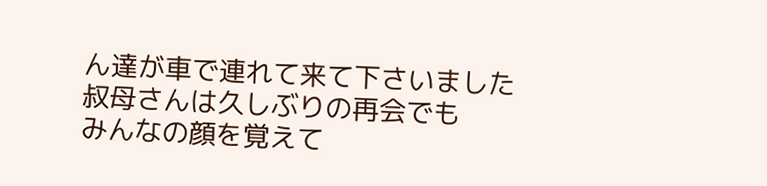ん達が車で連れて来て下さいました
叔母さんは久しぶりの再会でも
みんなの顔を覚えて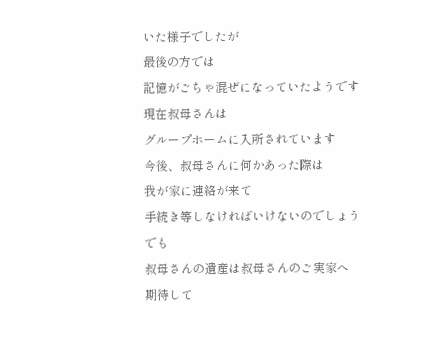いた様子でしたが
最後の方では
記憶がごちゃ混ぜになっていたようです
現在叔母さんは
グループホームに入所されています
今後、叔母さんに何かあった際は
我が家に連絡が来て
手続き等しなければいけないのでしょう
でも
叔母さんの遺産は叔母さんのご実家へ
期待して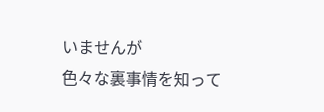いませんが
色々な裏事情を知って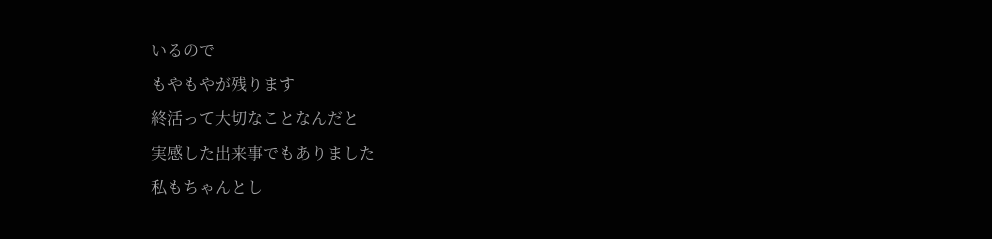いるので
もやもやが残ります
終活って大切なことなんだと
実感した出来事でもありました
私もちゃんとし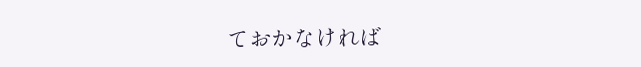ておかなければ